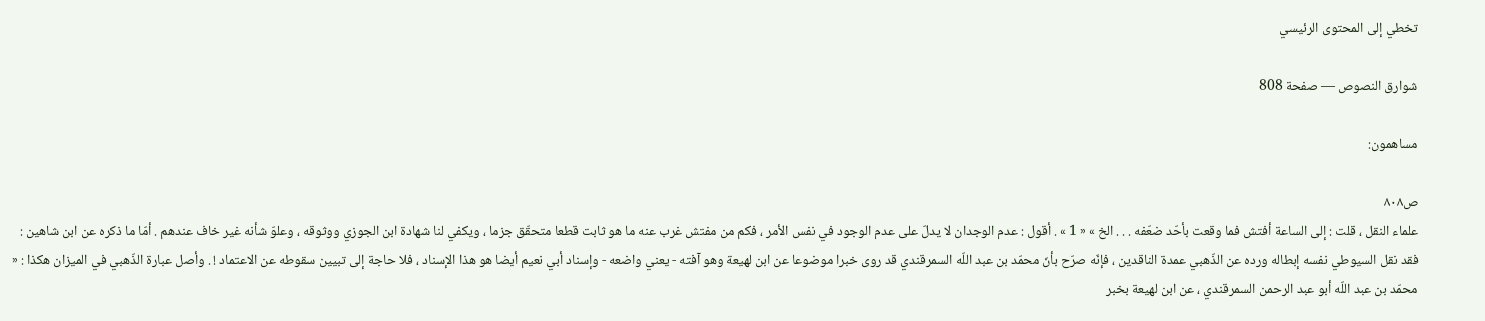تخطي إلى المحتوى الرئيسي

شوارق النصوص — صفحة 808

مساهمون:

ص٨٠٨
علماء النقل ، قلت : إلى الساعة أفتش فما وقعت بأحّد ضعّفه . . . الخ » « 1 » . أقول : عدم الوجدان لا يدلّ على عدم الوجود في نفس الأمر ، فكم من مفتش غرب عنه ما هو ثابت قطعا متحقّق جزما ، ويكفي لنا شهادة ابن الجوزي ووثوقه ، وعلوّ شأنه غير خاف عندهم . أمّا ما ذكره عن ابن شاهين : فقد نقل السيوطي نفسه إبطاله ورده عن الذّهبي عمدة الناقدين ، فإنّه صرّح بأنّ محمّد بن عبد اللّه السمرقندي قد روى خبرا موضوعا عن ابن لهيعة وهو آفته - يعني واضعه - وإسناد أبي نعيم أيضا هو هذا الإسناد ، فلا حاجة إلى تبيين سقوطه عن الاعتماد ! . وأصل عبارة الذّهبي في الميزان هكذا : « محمّد بن عبد اللّه أبو عبد الرحمن السمرقندي ، عن ابن لهيعة بخبر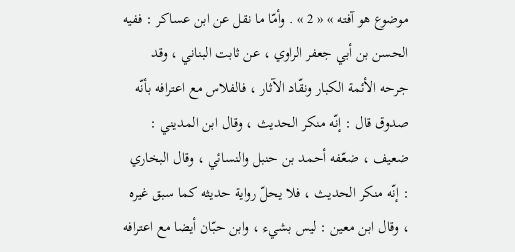موضوع هو آفته » « 2 » . وأمّا ما نقل عن ابن عساكر : ففيه الحسن بن أبي جعفر الراوي ، عن ثابت البناني ، وقد جرحه الأئمة الكبار ونقّاد الآثار ، فالفلاس مع اعترافه بأنّه صدوق قال : إنّه منكر الحديث ، وقال ابن المديني : ضعيف ، ضعّفه أحمد بن حنبل والنسائي ، وقال البخاري : إنّه منكر الحديث ، فلا يحلّ رواية حديثه كما سبق غيره ، وقال ابن معين : ليس بشيء ، وابن حبّان أيضا مع اعترافه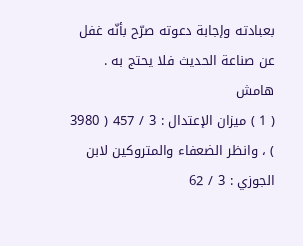بعبادته وإجابة دعوته صرّح بأنّه غفل عن صناعة الحديث فلا يحتج به .
هامش
( 1 ) ميزان الإعتدال : 3 / 457 ( 3980 ) ، وانظر الضعفاء والمتروكين لابن الجوزي : 3 / 62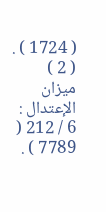( 1724 ) . ( 2 ) ميزان الإعتدال : 6 / 212 ( 7789 ) .